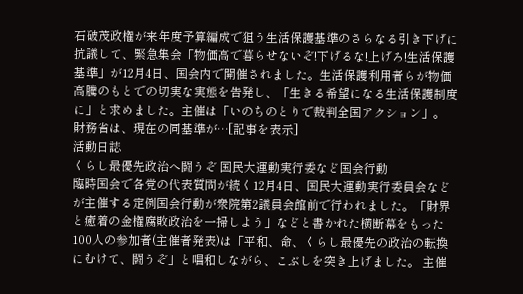石破茂政権が来年度予算編成で狙う生活保護基準のさらなる引き下げに抗議して、緊急集会「物価高で暮らせないぞ!下げるな!上げろ!生活保護基準」が12月4日、国会内で開催されました。生活保護利用者らが物価高騰のもとでの切実な実態を告発し、「生きる希望になる生活保護制度に」と求めました。主催は「いのちのとりで裁判全国アクション」。 財務省は、現在の同基準が…[記事を表示]
活動日誌
くらし最優先政治へ闘うぞ 国民大運動実行委など国会行動
臨時国会で各党の代表質問が続く12月4日、国民大運動実行委員会などが主催する定例国会行動が衆院第2議員会館前で行われました。「財界と癒着の金権腐敗政治を一掃しよう」などと書かれた横断幕をもった100人の参加者(主催者発表)は「平和、命、くらし最優先の政治の転換にむけて、闘うぞ」と唱和しながら、こぶしを突き上げました。 主催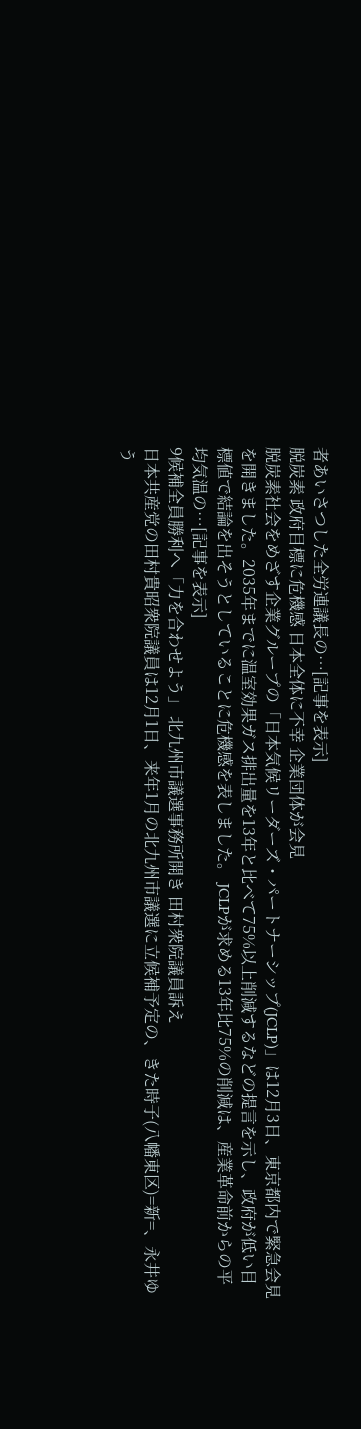者あいさつした全労連議長の…[記事を表示]
脱炭素 政府目標に危機感 日本全体に不幸 企業団体が会見
脱炭素社会をめざす企業グループの「日本気候リーダーズ・パートナーシップ(JCLP)」は12月3日、東京都内で緊急会見を開きました。2035年までに温室効果ガス排出量を13年と比べて75%以上削減するなどの提言を示し、政府が低い目標値で結論を出そうとしていることに危機感を表しました。 JCLPが求める13年比75%の削減は、産業革命前からの平均気温の…[記事を表示]
9候補全員勝利へ「力を合わせよう」 北九州市議選事務所開き 田村衆院議員訴え
日本共産党の田村貴昭衆院議員は12月1日、来年1月の北九州市議選に立候補予定の、きた時子(八幡東区)=新=、永井ゆう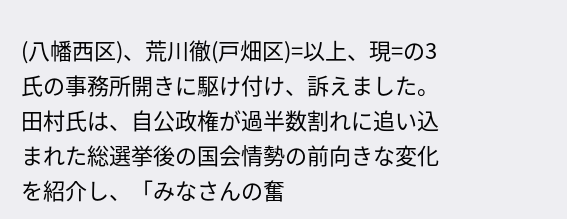(八幡西区)、荒川徹(戸畑区)=以上、現=の3氏の事務所開きに駆け付け、訴えました。 田村氏は、自公政権が過半数割れに追い込まれた総選挙後の国会情勢の前向きな変化を紹介し、「みなさんの奮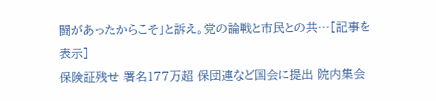闘があったからこそ」と訴え。党の論戦と市民との共…[記事を表示]
保険証残せ 署名177万超 保団連など国会に提出 院内集会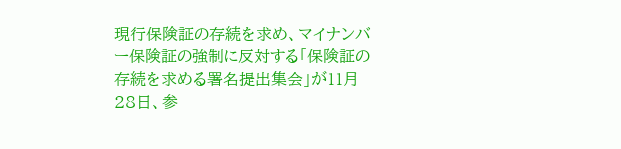現行保険証の存続を求め、マイナンバー保険証の強制に反対する「保険証の存続を求める署名提出集会」が11月28日、参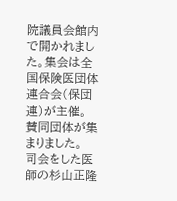院議員会館内で開かれました。集会は全国保険医団体連合会(保団連)が主催。賛同団体が集まりました。 司会をした医師の杉山正隆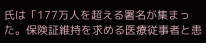氏は「177万人を超える署名が集まった。保険証維持を求める医療従事者と患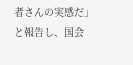者さんの実感だ」と報告し、国会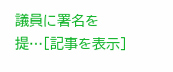議員に署名を提…[記事を表示]